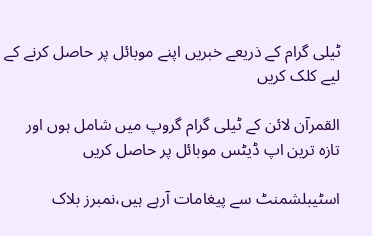ٹیلی گرام کے ذریعے خبریں اپنے موبائل پر حاصل کرنے کے لیے کلک کریں

القمرآن لائن کے ٹیلی گرام گروپ میں شامل ہوں اور تازہ ترین اپ ڈیٹس موبائل پر حاصل کریں

اسٹیبلشمنٹ سے پیغامات آرہے ہیں،نمبرز بلاک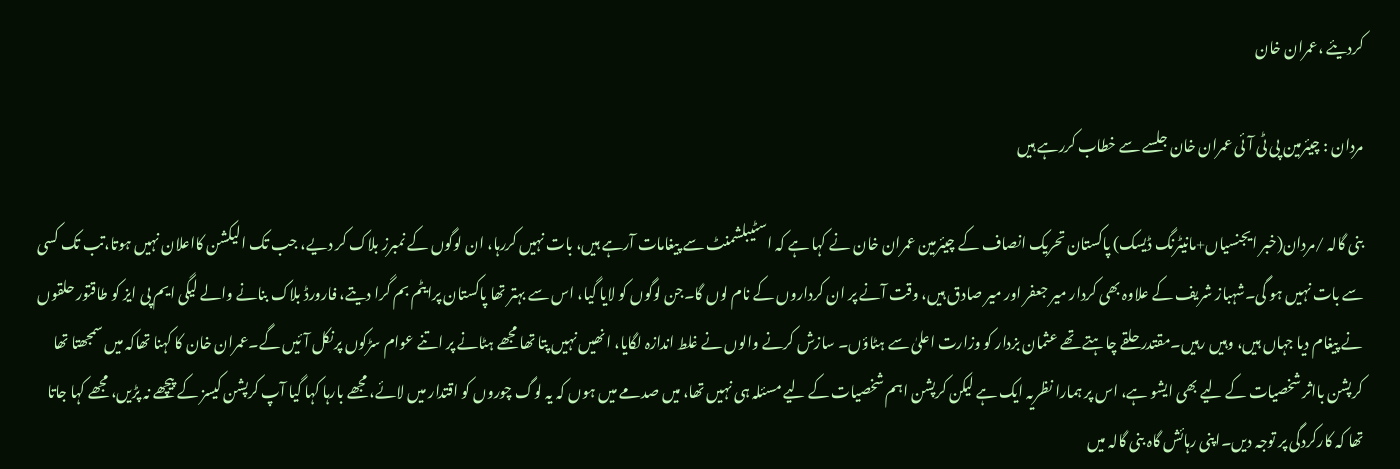کردیئے ،عمران خان

مردان : چیئرمین پی ٹی آئی عمران خان جلسے سے خطاب کررہے ہیں

بنی گالہ /مردان(خبر ایجنسیاں+مانیٹرنگ ڈیسک) پاکستان تحریک انصاف کے چیئرمین عمران خان نے کہا ہے کہ اسٹیبلشمنٹ سے پیغامات آرہے ہیں، بات نہیں کررہا، ان لوگوں کے نمبرز بلاک کر دیے، جب تک الیکشن کااعلان نہیں ہوتا،تب تک کسی سے بات نہیں ہو گی۔شہباز شریف کے علاوہ بھی کردار میر جعفر اور میر صادق ہیں، وقت آنے پر ان کرداروں کے نام لوں گا۔جن لوگوں کو لایا گیا، اس سے بہتر تھا پاکستان پرایٹم بم گرا دیتے، فارورڈ بلاک بنانے والے لیگی ایم پی ایز کو طاقتور حلقوں نے پیغام دیا جہاں ہیں، وہیں رہیں۔مقتدر حلقے چاہتے تھے عثمان بزدار کو وزارت اعلیٰ سے ہٹاؤں۔ سازش کرنے والوں نے غلط اندازہ لگایا، انھیں نہیں پتا تھا مجھے ہٹانے پر اتنے عوام سڑکوں پرنکل آئیں گے۔عمران خان کا کہنا تھاکہ میں سمجھتا تھا کرپشن بااثر شخصیات کے لیے بھی ایشو ہے، اس پر ہمارا نظریہ ایک ہے لیکن کرپشن اہم شخصیات کے لیے مسئلہ ہی نہیں تھا، میں صدمے میں ہوں کہ یہ لوگ چوروں کو اقتدار میں لائے، مجھے بارہا کہا گیا آپ کرپشن کیسز کے پیچھے نہ پڑیں، مجھے کہا جاتا تھا کہ کارکردگی پر توجہ دیں۔اپنی رہائش گاہ بنی گالہ میں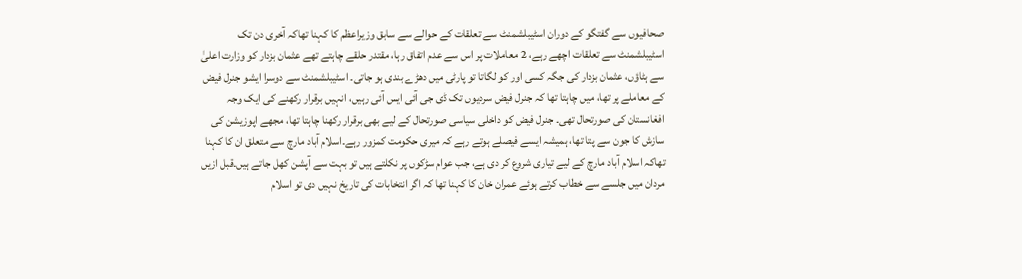صحافیوں سے گفتگو کے دوران اسٹیبلشمنٹ سے تعلقات کے حوالے سے سابق وزیراعظم کا کہنا تھاکہ آخری دن تک اسٹیبلشمنٹ سے تعلقات اچھے رہے، 2 معاملات پر اس سے عدم اتفاق رہا، مقتدر حلقے چاہتے تھے عثمان بزدار کو وزارت اعلیٰ سے ہٹاؤں، عثمان بزدار کی جگہ کسی اور کو لگاتا تو پارٹی میں دھڑے بندی ہو جاتی۔ اسٹیبلشمنٹ سے دوسرا ایشو جنرل فیض کے معاملے پر تھا، میں چاہتا تھا کہ جنرل فیض سردیوں تک ڈی جی آئی ایس آئی رہیں، انہیں برقرار رکھنے کی ایک وجہ افغانستان کی صورتحال تھی۔ جنرل فیض کو داخلی سیاسی صورتحال کے لیے بھی برقرار رکھنا چاہتا تھا، مجھے اپوزیشن کی سازش کا جون سے پتا تھا، ہمیشہ ایسے فیصلے ہوتے رہے کہ میری حکومت کمزور رہے۔اسلام آباد مارچ سے متعلق ان کا کہنا تھاکہ اسلام آباد مارچ کے لیے تیاری شروع کر دی ہے، جب عوام سڑکوں پر نکلتے ہیں تو بہت سے آپشن کھل جاتے ہیں۔قبل ازیں مردان میں جلسے سے خطاب کرتے ہوئے عمران خان کا کہنا تھا کہ اگر انتخابات کی تاریخ نہیں دی تو اسلام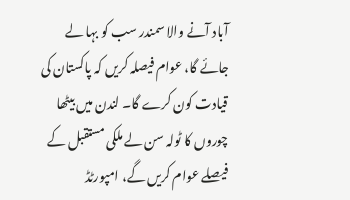آباد آنے والا سمندر سب کو بہا لے جائے گا، عوام فیصلہ کریں کہ پاکستان کی قیادت کون کرے گا۔ لندن میں بیٹھا چوروں کا ٹولہ سن لے ملکی مستقبل کے فیصلے عوام کریں گے، امپورٹڈ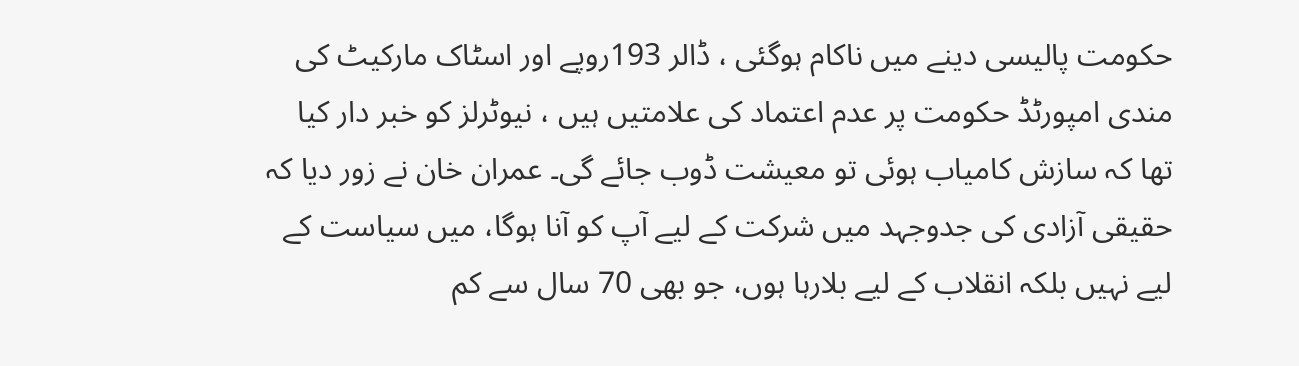حکومت پالیسی دینے میں ناکام ہوگئی ، ڈالر 193روپے اور اسٹاک مارکیٹ کی مندی امپورٹڈ حکومت پر عدم اعتماد کی علامتیں ہیں ، نیوٹرلز کو خبر دار کیا تھا کہ سازش کامیاب ہوئی تو معیشت ڈوب جائے گی۔ عمران خان نے زور دیا کہ حقیقی آزادی کی جدوجہد میں شرکت کے لیے آپ کو آنا ہوگا، میں سیاست کے لیے نہیں بلکہ انقلاب کے لیے بلارہا ہوں، جو بھی 70 سال سے کم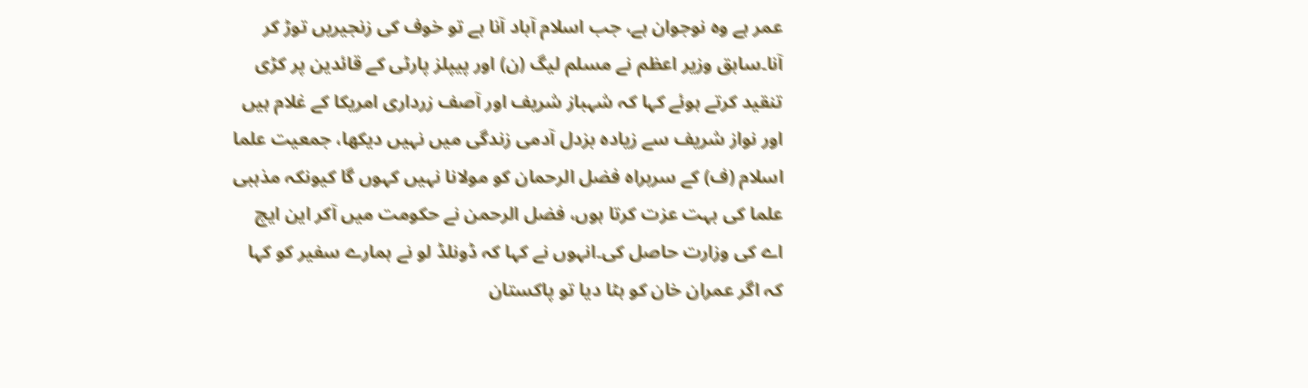عمر ہے وہ نوجوان ہے، جب اسلام آباد آنا ہے تو خوف کی زنجیریں توڑ کر آنا۔سابق وزیر اعظم نے مسلم لیگ (ن) اور پیپلز پارٹی کے قائدین پر کڑی تنقید کرتے ہوئے کہا کہ شہباز شریف اور آصف زرداری امریکا کے غلام ہیں اور نواز شریف سے زیادہ بزدل آدمی زندگی میں نہیں دیکھا، جمعیت علما اسلام (ف) کے سربراہ فضل الرحمان کو مولانا نہیں کہوں گا کیونکہ مذہبی علما کی بہت عزت کرتا ہوں، فضل الرحمن نے حکومت میں آکر این ایچ اے کی وزارت حاصل کی۔انہوں نے کہا کہ ڈونلڈ لو نے ہمارے سفیر کو کہا کہ اگر عمران خان کو ہٹا دیا تو پاکستان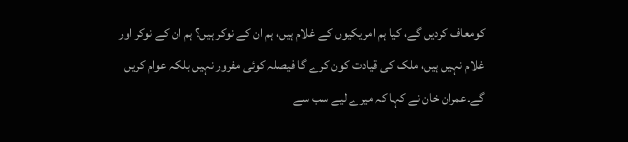کومعاف کردیں گے، کیا ہم امریکیوں کے غلام ہیں، ہم ان کے نوکر ہیں؟ ہم ان کے نوکر اور غلام نہیں ہیں، ملک کی قیادت کون کرے گا فیصلہ کوئی مفرور نہیں بلکہ عوام کریں گے۔عمران خان نے کہا کہ میرے لیے سب سے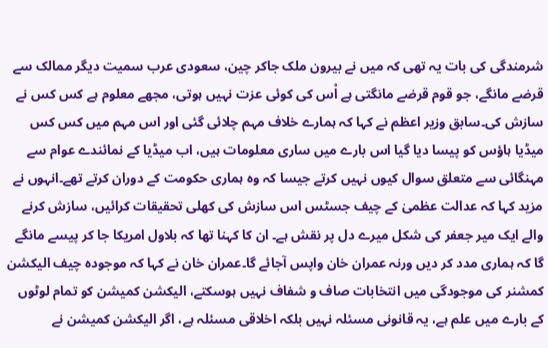شرمندگی کی بات یہ تھی کہ میں نے بیرون ملک جاکر چین، سعودی عرب سمیت دیگر ممالک سے قرضے مانگے، جو قوم قرضے مانگتی ہے اْس کی کوئی عزت نہیں ہوتی، مجھے معلوم ہے کس کس نے سازش کی۔سابق وزیر اعظم نے کہا کہ ہمارے خلاف مہم چلائی گئی اور اس مہم میں کس کس میڈیا ہاؤس کو پیسا دیا گیا اس بارے میں ساری معلومات ہیں، اب میڈیا کے نمائندے عوام سے مہنگائی سے متعلق سوال کیوں نہیں کرتے جیسا کہ وہ ہماری حکومت کے دوران کرتے تھے۔انہوں نے مزید کہا کہ عدالت عظمیٰ کے چیف جسٹس اس سازش کی کھلی تحقیقات کرائیں، سازش کرنے والے ایک میر جعفر کی شکل میرے دل پر نقش ہے۔ ان کا کہنا تھا کہ بلاول امریکا جا کر پیسے مانگے گا کہ ہماری مدد کر دیں ورنہ عمران خان واپس آجائے گا۔عمران خان نے کہا کہ موجودہ چیف الیکشن کمشنر کی موجودگی میں انتخابات صاف و شفاف نہیں ہوسکتے، الیکشن کمیشن کو تمام لوٹوں کے بارے میں علم ہے، یہ قانونی مسئلہ نہیں بلکہ اخلاقی مسئلہ ہے، اگر الیکشن کمیشن نے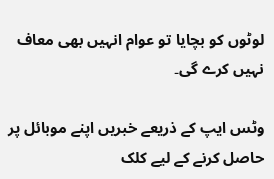لوٹوں کو بچایا تو عوام انہیں بھی معاف نہیں کرے گی۔

وٹس ایپ کے ذریعے خبریں اپنے موبائل پر حاصل کرنے کے لیے کلک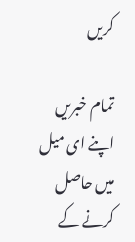کریں

تمام خبریں اپنے ای میل میں حاصل کرنے کے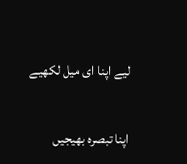لیے اپنا ای میل لکھیے

اپنا تبصرہ بھیجیں